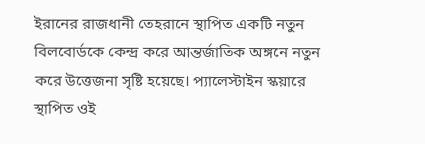ইরানের রাজধানী তেহরানে স্থাপিত একটি নতুন বিলবোর্ডকে কেন্দ্র করে আন্তর্জাতিক অঙ্গনে নতুন করে উত্তেজনা সৃষ্টি হয়েছে। প্যালেস্টাইন স্কয়ারে স্থাপিত ওই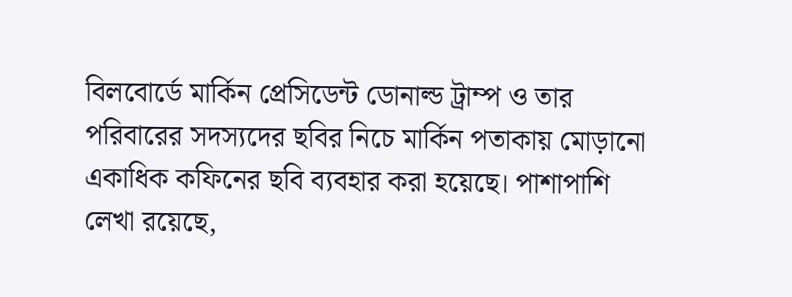বিলবোর্ডে মার্কিন প্রেসিডেন্ট ডোনাল্ড ট্রাম্প ও তার পরিবারের সদস্যদের ছবির নিচে মার্কিন পতাকায় মোড়ানো একাধিক কফিনের ছবি ব্যবহার করা হয়েছে। পাশাপাশি লেখা রয়েছে,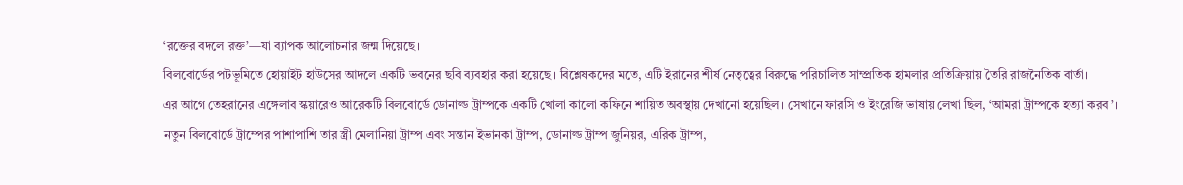‘রক্তের বদলে রক্ত’—যা ব্যাপক আলোচনার জন্ম দিয়েছে।
বিলবোর্ডের পটভূমিতে হোয়াইট হাউসের আদলে একটি ভবনের ছবি ব্যবহার করা হয়েছে। বিশ্লেষকদের মতে, এটি ইরানের শীর্ষ নেতৃত্বের বিরুদ্ধে পরিচালিত সাম্প্রতিক হামলার প্রতিক্রিয়ায় তৈরি রাজনৈতিক বার্তা।
এর আগে তেহরানের এঙ্গেলাব স্কয়ারেও আরেকটি বিলবোর্ডে ডোনাল্ড ট্রাম্পকে একটি খোলা কালো কফিনে শায়িত অবস্থায় দেখানো হয়েছিল। সেখানে ফারসি ও ইংরেজি ভাষায় লেখা ছিল, ‘আমরা ট্রাম্পকে হত্যা করব’।
নতুন বিলবোর্ডে ট্রাম্পের পাশাপাশি তার স্ত্রী মেলানিয়া ট্রাম্প এবং সন্তান ইভানকা ট্রাম্প, ডোনাল্ড ট্রাম্প জুনিয়র, এরিক ট্রাম্প,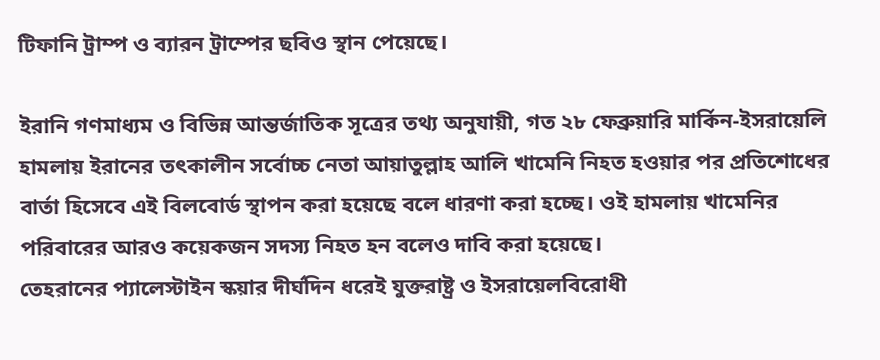টিফানি ট্রাম্প ও ব্যারন ট্রাম্পের ছবিও স্থান পেয়েছে।

ইরানি গণমাধ্যম ও বিভিন্ন আন্তর্জাতিক সূত্রের তথ্য অনুযায়ী, গত ২৮ ফেব্রুয়ারি মার্কিন-ইসরায়েলি হামলায় ইরানের তৎকালীন সর্বোচ্চ নেতা আয়াতুল্লাহ আলি খামেনি নিহত হওয়ার পর প্রতিশোধের বার্তা হিসেবে এই বিলবোর্ড স্থাপন করা হয়েছে বলে ধারণা করা হচ্ছে। ওই হামলায় খামেনির পরিবারের আরও কয়েকজন সদস্য নিহত হন বলেও দাবি করা হয়েছে।
তেহরানের প্যালেস্টাইন স্কয়ার দীর্ঘদিন ধরেই যুক্তরাষ্ট্র ও ইসরায়েলবিরোধী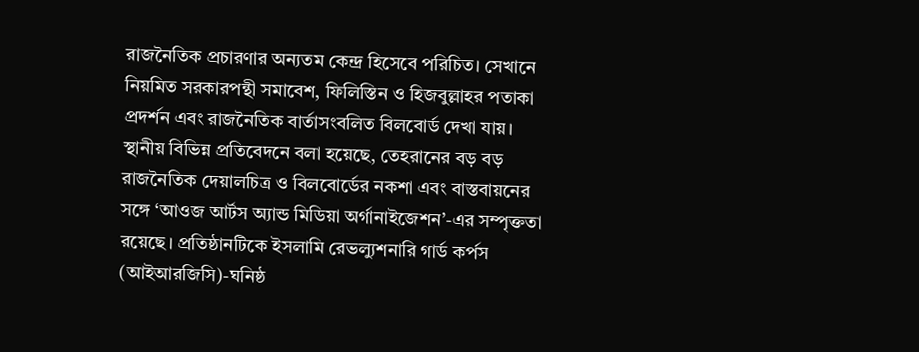রাজনৈতিক প্রচারণার অন্যতম কেন্দ্র হিসেবে পরিচিত। সেখানে নিয়মিত সরকারপন্থী সমাবেশ, ফিলিস্তিন ও হিজবুল্লাহর পতাকা প্রদর্শন এবং রাজনৈতিক বার্তাসংবলিত বিলবোর্ড দেখা যায়।
স্থানীয় বিভিন্ন প্রতিবেদনে বলা হয়েছে, তেহরানের বড় বড় রাজনৈতিক দেয়ালচিত্র ও বিলবোর্ডের নকশা এবং বাস্তবায়নের সঙ্গে ‘আওজ আর্টস অ্যান্ড মিডিয়া অর্গানাইজেশন’-এর সম্পৃক্ততা রয়েছে। প্রতিষ্ঠানটিকে ইসলামি রেভল্যুশনারি গার্ড কর্পস (আইআরজিসি)-ঘনিষ্ঠ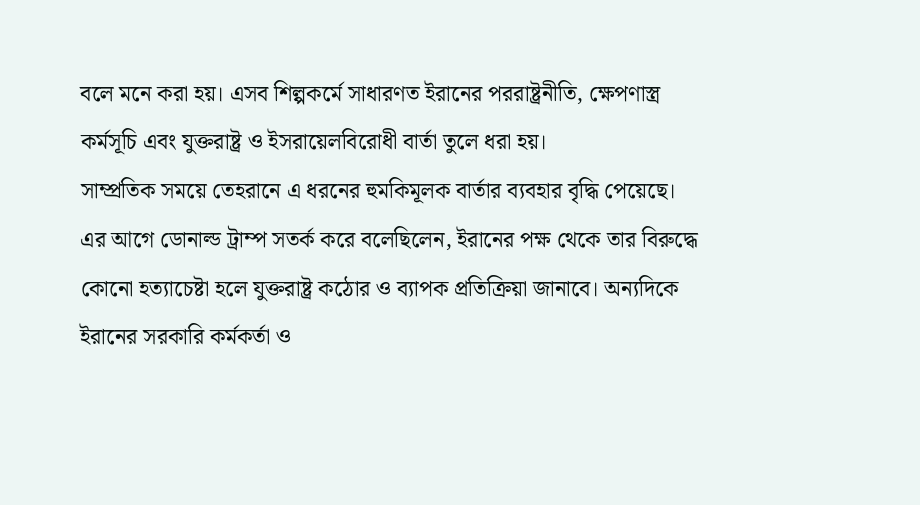বলে মনে করা হয়। এসব শিল্পকর্মে সাধারণত ইরানের পররাষ্ট্রনীতি, ক্ষেপণাস্ত্র কর্মসূচি এবং যুক্তরাষ্ট্র ও ইসরায়েলবিরোধী বার্তা তুলে ধরা হয়।
সাম্প্রতিক সময়ে তেহরানে এ ধরনের হুমকিমূলক বার্তার ব্যবহার বৃদ্ধি পেয়েছে। এর আগে ডোনাল্ড ট্রাম্প সতর্ক করে বলেছিলেন, ইরানের পক্ষ থেকে তার বিরুদ্ধে কোনো হত্যাচেষ্টা হলে যুক্তরাষ্ট্র কঠোর ও ব্যাপক প্রতিক্রিয়া জানাবে। অন্যদিকে ইরানের সরকারি কর্মকর্তা ও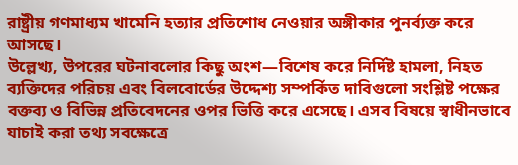রাষ্ট্রীয় গণমাধ্যম খামেনি হত্যার প্রতিশোধ নেওয়ার অঙ্গীকার পুনর্ব্যক্ত করে আসছে।
উল্লেখ্য, উপরের ঘটনাবলোর কিছু অংশ—বিশেষ করে নির্দিষ্ট হামলা, নিহত ব্যক্তিদের পরিচয় এবং বিলবোর্ডের উদ্দেশ্য সম্পর্কিত দাবিগুলো সংশ্লিষ্ট পক্ষের বক্তব্য ও বিভিন্ন প্রতিবেদনের ওপর ভিত্তি করে এসেছে। এসব বিষয়ে স্বাধীনভাবে যাচাই করা তথ্য সবক্ষেত্রে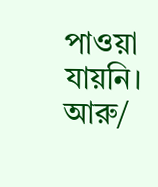পাওয়া যায়নি।
আরু/